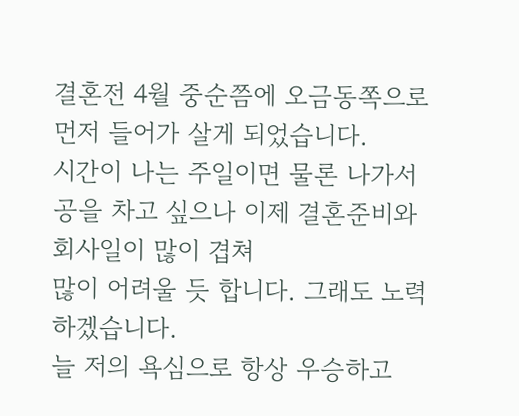결혼전 4월 중순쯤에 오금동쪽으로 먼저 들어가 살게 되었습니다.
시간이 나는 주일이면 물론 나가서 공을 차고 싶으나 이제 결혼준비와 회사일이 많이 겹쳐
많이 어려울 듯 합니다. 그래도 노력하겠습니다.
늘 저의 욕심으로 항상 우승하고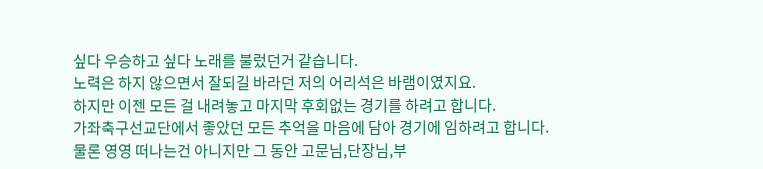싶다 우승하고 싶다 노래를 불렀던거 같습니다.
노력은 하지 않으면서 잘되길 바라던 저의 어리석은 바램이였지요.
하지만 이젠 모든 걸 내려놓고 마지막 후회없는 경기를 하려고 합니다.
가좌축구선교단에서 좋았던 모든 추억을 마음에 담아 경기에 임하려고 합니다.
물론 영영 떠나는건 아니지만 그 동안 고문님,단장님,부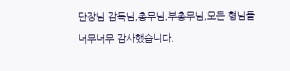단장님 감독님,총무님,부총무님,모든 형님들 너무너무 감사했습니다.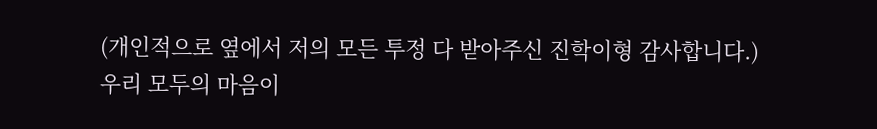(개인적으로 옆에서 저의 모든 투정 다 받아주신 진학이형 감사합니다.)
우리 모두의 마음이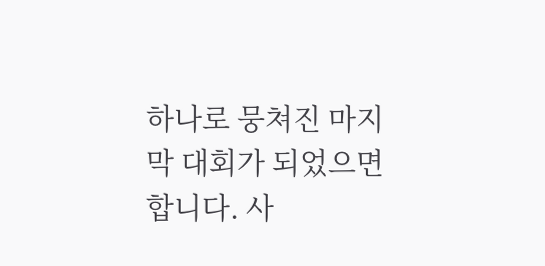하나로 뭉쳐진 마지막 대회가 되었으면 합니다. 사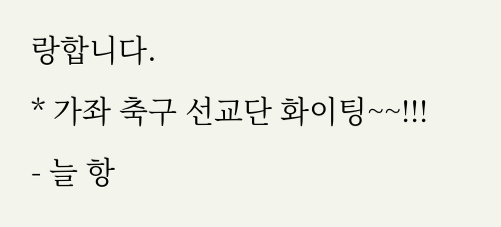랑합니다.
* 가좌 축구 선교단 화이팅~~!!!
- 늘 항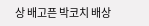상 배고픈 박코치 배상